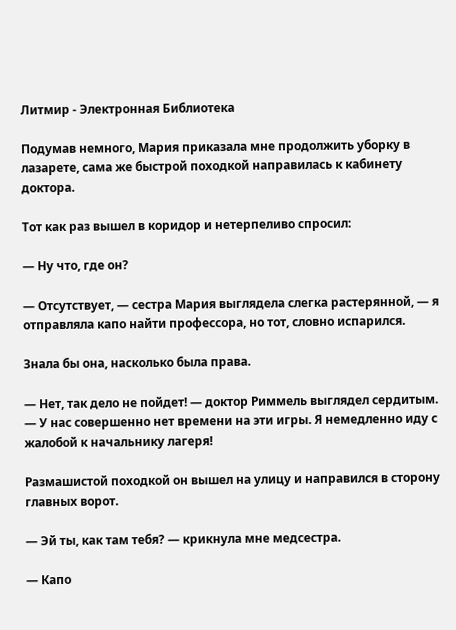Литмир - Электронная Библиотека

Подумав немного, Мария приказала мне продолжить уборку в лазарете, сама же быстрой походкой направилась к кабинету доктора.

Тот как раз вышел в коридор и нетерпеливо спросил:

— Ну что, где он?

— Отсутствует, — сестра Мария выглядела слегка растерянной, — я отправляла капо найти профессора, но тот, словно испарился.

Знала бы она, насколько была права.

— Нет, так дело не пойдет! — доктор Риммель выглядел сердитым. — У нас совершенно нет времени на эти игры. Я немедленно иду с жалобой к начальнику лагеря!

Размашистой походкой он вышел на улицу и направился в сторону главных ворот.

— Эй ты, как там тебя? — крикнула мне медсестра.

— Капо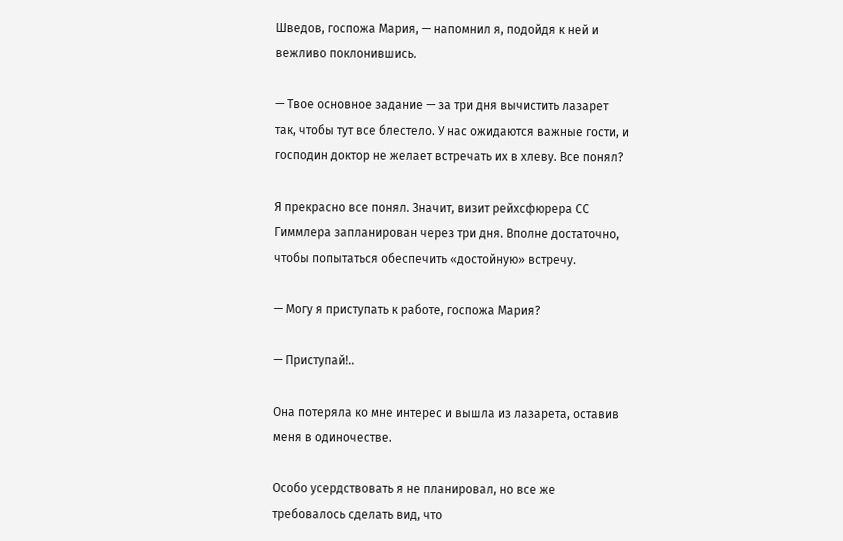Шведов, госпожа Мария, — напомнил я, подойдя к ней и вежливо поклонившись.

— Твое основное задание — за три дня вычистить лазарет так, чтобы тут все блестело. У нас ожидаются важные гости, и господин доктор не желает встречать их в хлеву. Все понял?

Я прекрасно все понял. Значит, визит рейхсфюрера СС Гиммлера запланирован через три дня. Вполне достаточно, чтобы попытаться обеспечить «достойную» встречу.

— Могу я приступать к работе, госпожа Мария?

— Приступай!..

Она потеряла ко мне интерес и вышла из лазарета, оставив меня в одиночестве.

Особо усердствовать я не планировал, но все же требовалось сделать вид, что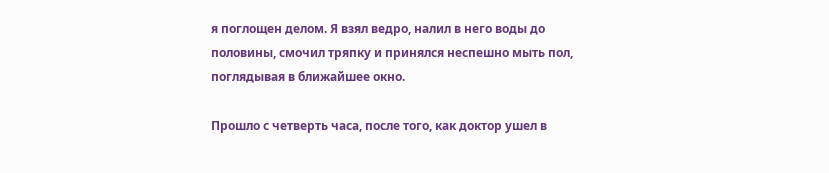я поглощен делом. Я взял ведро, налил в него воды до половины, смочил тряпку и принялся неспешно мыть пол, поглядывая в ближайшее окно.

Прошло с четверть часа, после того, как доктор ушел в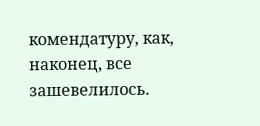комендатуру, как, наконец, все зашевелилось.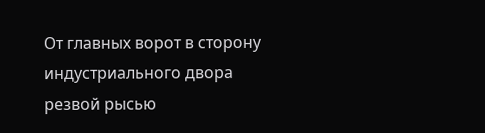От главных ворот в сторону индустриального двора резвой рысью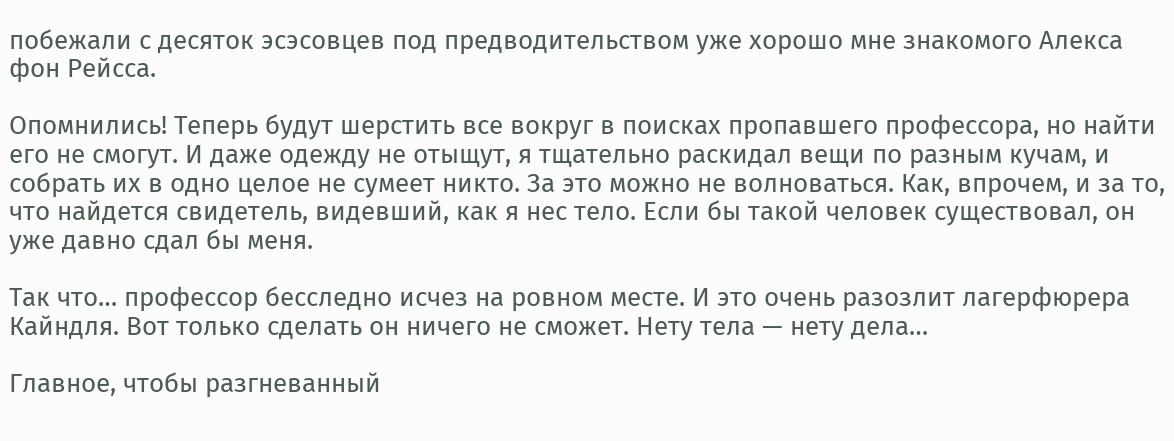побежали с десяток эсэсовцев под предводительством уже хорошо мне знакомого Алекса фон Рейсса.

Опомнились! Теперь будут шерстить все вокруг в поисках пропавшего профессора, но найти его не смогут. И даже одежду не отыщут, я тщательно раскидал вещи по разным кучам, и собрать их в одно целое не сумеет никто. За это можно не волноваться. Как, впрочем, и за то, что найдется свидетель, видевший, как я нес тело. Если бы такой человек существовал, он уже давно сдал бы меня.

Так что… профессор бесследно исчез на ровном месте. И это очень разозлит лагерфюрера Кайндля. Вот только сделать он ничего не сможет. Нету тела — нету дела…

Главное, чтобы разгневанный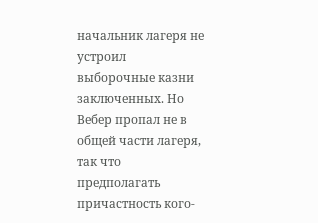начальник лагеря не устроил выборочные казни заключенных. Но Вебер пропал не в общей части лагеря, так что предполагать причастность кого-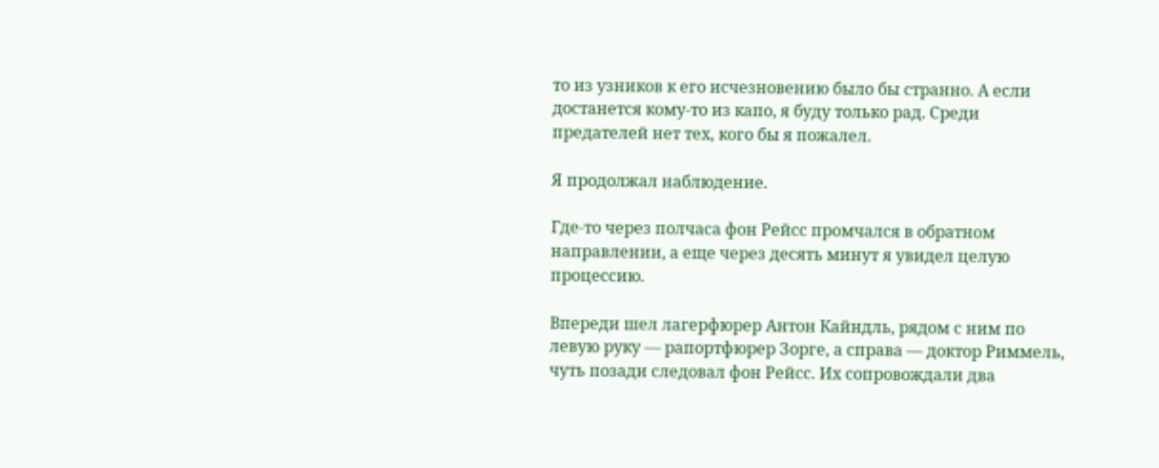то из узников к его исчезновению было бы странно. А если достанется кому-то из капо, я буду только рад. Среди предателей нет тех, кого бы я пожалел.

Я продолжал наблюдение.

Где-то через полчаса фон Рейсс промчался в обратном направлении, а еще через десять минут я увидел целую процессию.

Впереди шел лагерфюрер Антон Кайндль, рядом с ним по левую руку — рапортфюрер Зорге, а справа — доктор Риммель, чуть позади следовал фон Рейсс. Их сопровождали два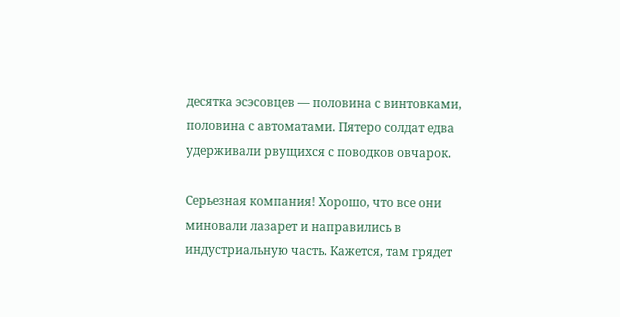десятка эсэсовцев — половина с винтовками, половина с автоматами. Пятеро солдат едва удерживали рвущихся с поводков овчарок.

Серьезная компания! Хорошо, что все они миновали лазарет и направились в индустриальную часть. Кажется, там грядет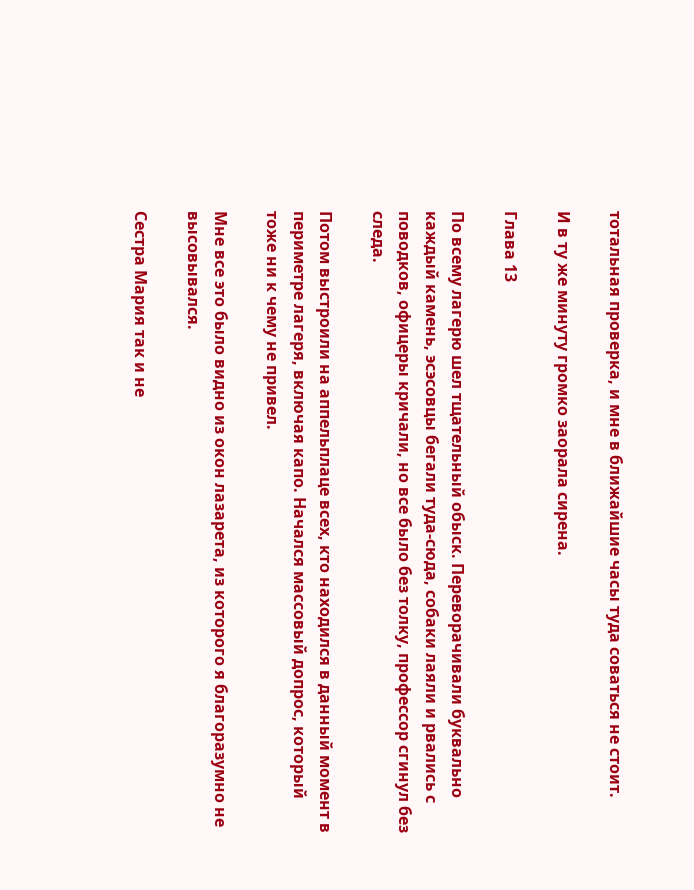тотальная проверка, и мне в ближайшие часы туда соваться не стоит.

И в ту же минуту громко заорала сирена.

Глава 13

По всему лагерю шел тщательный обыск. Переворачивали буквально каждый камень, эсэсовцы бегали туда-сюда, собаки лаяли и рвались с поводков, офицеры кричали, но все было без толку, профессор сгинул без следа.

Потом выстроили на аппельплаце всех, кто находился в данный момент в периметре лагеря, включая капо. Начался массовый допрос, который тоже ни к чему не привел.

Мне все это было видно из окон лазарета, из которого я благоразумно не высовывался.

Сестра Мария так и не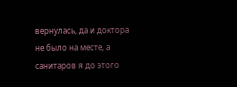вернулась, да и доктора не было на месте, а санитаров я до этого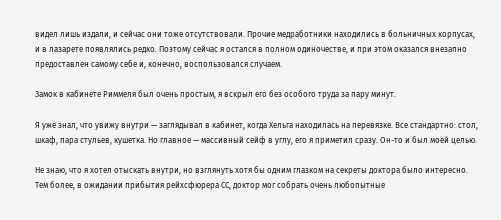видел лишь издали, и сейчас они тоже отсутствовали. Прочие медработники находились в больничных корпусах, и в лазарете появлялись редко. Поэтому сейчас я остался в полном одиночестве, и при этом оказался внезапно предоставлен самому себе и, конечно, воспользовался случаем.

Замок в кабинете Риммеля был очень простым, я вскрыл его без особого труда за пару минут.

Я уже знал, что увижу внутри — заглядывал в кабинет, когда Хельга находилась на перевязке. Все стандартно: стол, шкаф, пара стульев, кушетка. Но главное — массивный сейф в углу, его я приметил сразу. Он-то и был моей целью.

Не знаю, что я хотел отыскать внутри, но взглянуть хотя бы одним глазком на секреты доктора было интересно. Тем более, в ожидании прибытия рейхсфюрера СС, доктор мог собрать очень любопытные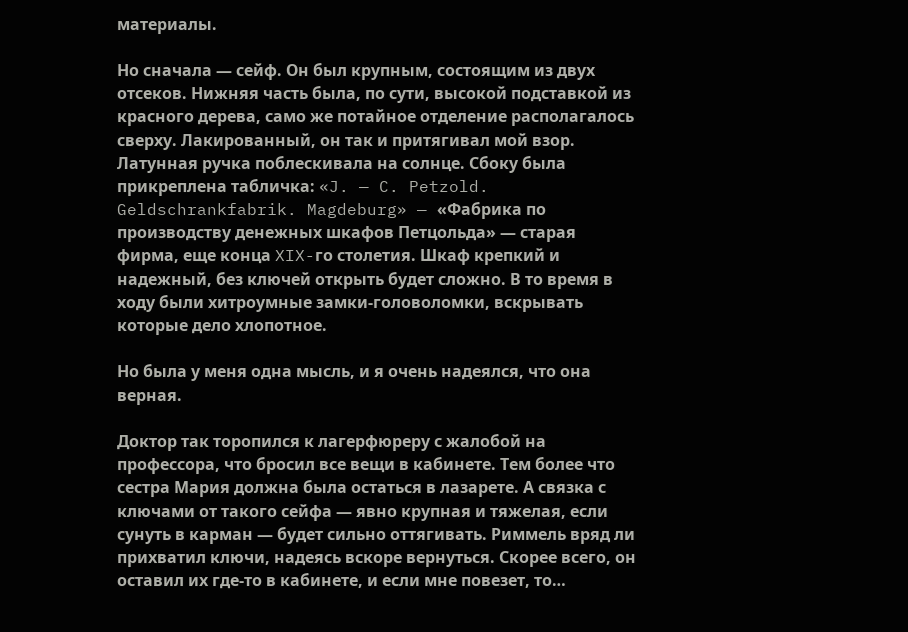материалы.

Но сначала — сейф. Он был крупным, состоящим из двух отсеков. Нижняя часть была, по сути, высокой подставкой из красного дерева, само же потайное отделение располагалось сверху. Лакированный, он так и притягивал мой взор. Латунная ручка поблескивала на солнце. Сбоку была прикреплена табличка: «J. — C. Petzold. Geldschrankfabrik. Magdeburg» — «Фабрика по производству денежных шкафов Петцольда» — старая фирма, еще конца XIX-го столетия. Шкаф крепкий и надежный, без ключей открыть будет сложно. В то время в ходу были хитроумные замки-головоломки, вскрывать которые дело хлопотное.

Но была у меня одна мысль, и я очень надеялся, что она верная.

Доктор так торопился к лагерфюреру с жалобой на профессора, что бросил все вещи в кабинете. Тем более что сестра Мария должна была остаться в лазарете. А связка с ключами от такого сейфа — явно крупная и тяжелая, если сунуть в карман — будет сильно оттягивать. Риммель вряд ли прихватил ключи, надеясь вскоре вернуться. Скорее всего, он оставил их где-то в кабинете, и если мне повезет, то…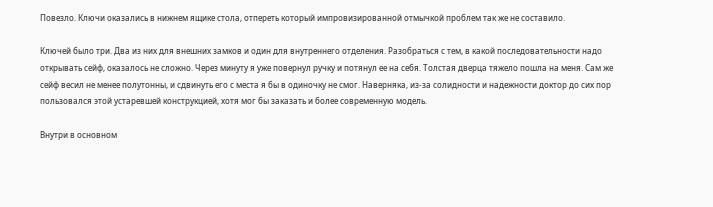Повезло. Ключи оказались в нижнем ящике стола, отпереть который импровизированной отмычкой проблем так же не составило.

Ключей было три. Два из них для внешних замков и один для внутреннего отделения. Разобраться с тем, в какой последовательности надо открывать сейф, оказалось не сложно. Через минуту я уже повернул ручку и потянул ее на себя. Толстая дверца тяжело пошла на меня. Сам же сейф весил не менее полутонны, и сдвинуть его с места я бы в одиночку не смог. Наверняка, из-за солидности и надежности доктор до сих пор пользовался этой устаревшей конструкцией, хотя мог бы заказать и более современную модель.

Внутри в основном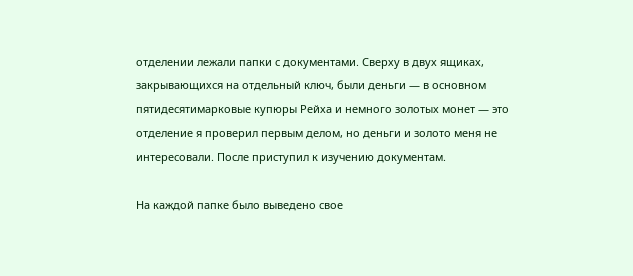отделении лежали папки с документами. Сверху в двух ящиках, закрывающихся на отдельный ключ, были деньги — в основном пятидесятимарковые купюры Рейха и немного золотых монет — это отделение я проверил первым делом, но деньги и золото меня не интересовали. После приступил к изучению документам.

На каждой папке было выведено свое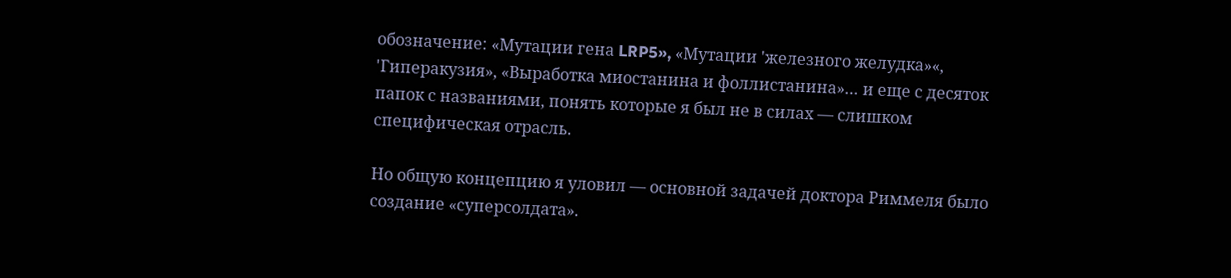обозначение: «Мутации гена LRP5», «Мутации 'железного желудка»«, 'Гиперакузия», «Выработка миостанина и фоллистанина»… и еще с десяток папок с названиями, понять которые я был не в силах — слишком специфическая отрасль.

Но общую концепцию я уловил — основной задачей доктора Риммеля было создание «суперсолдата».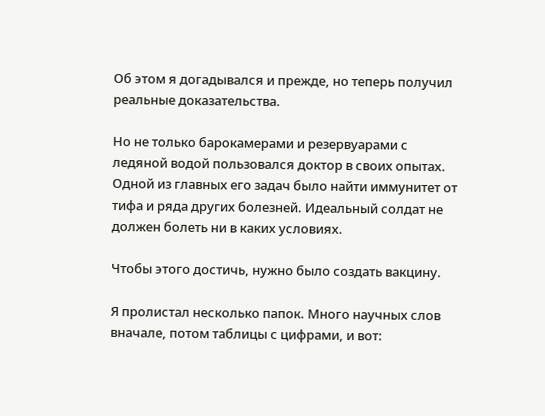Об этом я догадывался и прежде, но теперь получил реальные доказательства.

Но не только барокамерами и резервуарами с ледяной водой пользовался доктор в своих опытах. Одной из главных его задач было найти иммунитет от тифа и ряда других болезней. Идеальный солдат не должен болеть ни в каких условиях.

Чтобы этого достичь, нужно было создать вакцину.

Я пролистал несколько папок. Много научных слов вначале, потом таблицы с цифрами, и вот: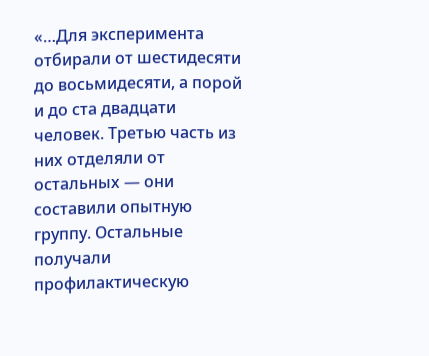«…Для эксперимента отбирали от шестидесяти до восьмидесяти, а порой и до ста двадцати человек. Третью часть из них отделяли от остальных — они составили опытную группу. Остальные получали профилактическую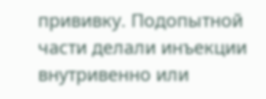прививку. Подопытной части делали инъекции внутривенно или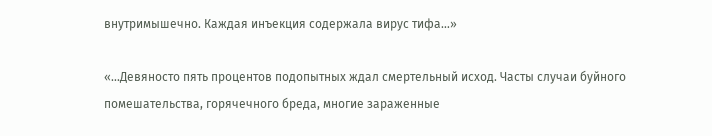внутримышечно. Каждая инъекция содержала вирус тифа…»

«…Девяносто пять процентов подопытных ждал смертельный исход. Часты случаи буйного помешательства, горячечного бреда, многие зараженные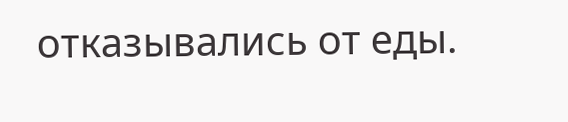отказывались от еды.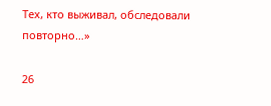Тех, кто выживал, обследовали повторно…»

26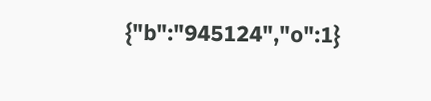{"b":"945124","o":1}